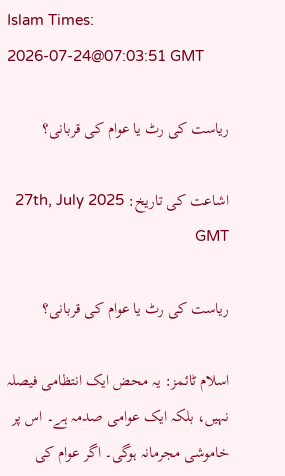Islam Times:
2026-07-24@07:03:51 GMT

ریاست کی رٹ یا عوام کی قربانی؟

اشاعت کی تاریخ: 27th, July 2025 GMT

ریاست کی رٹ یا عوام کی قربانی؟

اسلام ٹائمز: یہ محض ایک انتظامی فیصلہ نہیں، بلکہ ایک عوامی صدمہ ہے۔ اس پر خاموشی مجرمانہ ہوگی۔ اگر عوام کی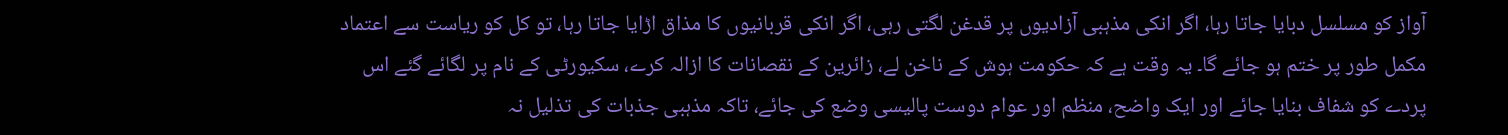آواز کو مسلسل دبایا جاتا رہا، اگر انکی مذہبی آزادیوں پر قدغن لگتی رہی، اگر انکی قربانیوں کا مذاق اڑایا جاتا رہا، تو کل کو ریاست سے اعتماد مکمل طور پر ختم ہو جائے گا۔ یہ وقت ہے کہ حکومت ہوش کے ناخن لے، زائرین کے نقصانات کا ازالہ کرے، سکیورٹی کے نام پر لگائے گئے اس پردے کو شفاف بنایا جائے اور ایک واضح، منظم اور عوام دوست پالیسی وضع کی جائے، تاکہ مذہبی جذبات کی تذلیل نہ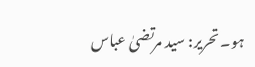ہو۔ تحریر: سید مرتضیٰ عباس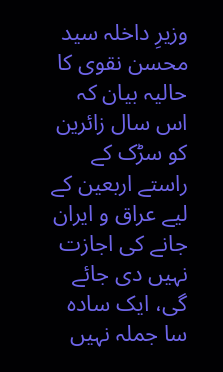وزیرِ داخلہ سید محسن نقوی کا حالیہ بیان کہ اس سال زائرین کو سڑک کے راستے اربعین کے لیے عراق و ایران جانے کی اجازت نہیں دی جائے گی، ایک سادہ سا جملہ نہیں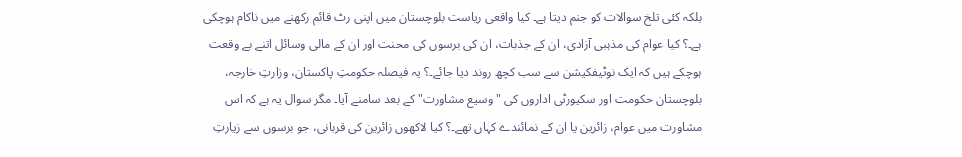بلکہ کئی تلخ سوالات کو جنم دیتا ہے۔ کیا واقعی ریاست بلوچستان میں اپنی رٹ قائم رکھنے میں ناکام ہوچکی ہے۔؟ کیا عوام کی مذہبی آزادی، ان کے جذبات، ان کی برسوں کی محنت اور ان کے مالی وسائل اتنے بے وقعت ہوچکے ہیں کہ ایک نوٹیفکیشن سے سب کچھ روند دیا جائے۔؟ یہ فیصلہ حکومتِ پاکستان، وزارتِ خارجہ، بلوچستان حکومت اور سکیورٹی اداروں کی "وسیع مشاورت" کے بعد سامنے آیا۔ مگر سوال یہ ہے کہ اس مشاورت میں عوام، زائرین یا ان کے نمائندے کہاں تھے۔؟ کیا لاکھوں زائرین کی قربانی، جو برسوں سے زیارتِ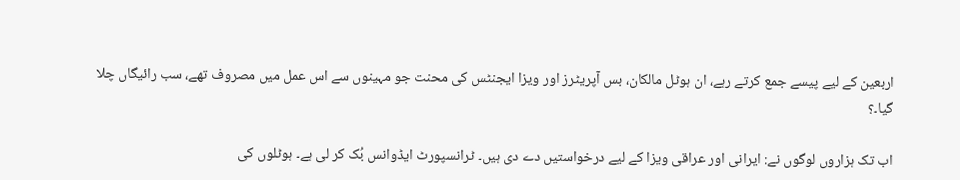اربعین کے لیے پیسے جمع کرتے رہے، ان ہوٹل مالکان، بس آپریٹرز اور ویزا ایجنٹس کی محنت جو مہینوں سے اس عمل میں مصروف تھے، سب رائیگاں چلا گیا۔؟

اب تک ہزاروں لوگوں نے: ایرانی اور عراقی ویزا کے لیے درخواستیں دے دی ہیں۔ ٹرانسپورٹ ایڈوانس بُک کر لی ہے۔ ہوٹلوں کی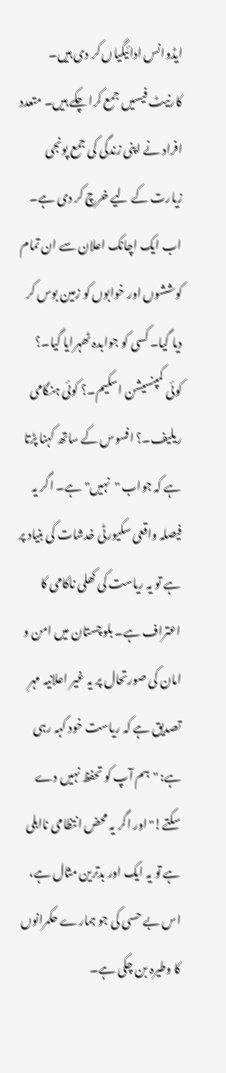ایڈوانس ادائیگیاں کر دی ہیں۔ کارنیٹ فیسیں جمع کرا چکے ہیں۔ متعدد افراد نے اپنی زندگی کی جمع پونجی زیارت کے لیے خرچ کر دی ہے۔ اب ایک اچانک اعلان سے ان تمام کوششوں اور خوابوں کو زمین بوس کر دیا گیا۔ کسی کو جوابدہ ٹھہرایا گیا۔؟ کوئی کمپنسیشن اسکیم۔؟ کوئی ہنگامی ریلیف۔؟ افسوس کے ساتھ کہنا پڑتا ہے کہ جواب "نہیں" ہے۔ اگر یہ فیصلہ واقعی سکیورٹی خدشات کی بنیاد پر ہے تو یہ ریاست کی کھلی ناکامی کا اعتراف ہے۔ بلوچستان میں امن و امان کی صورتحال پر یہ غیر اعلانیہ مہرِ تصدیق ہے کہ ریاست خود کہہ رہی ہے: "ہم آپ کو تحفظ نہیں دے سکتے!" اور اگر یہ محض انتظامی نااہلی ہے تو یہ ایک اور بدترین مثال ہے، اس بے حسی کی جو ہمارے حکمرانوں کا وطیرہ بن چکی ہے۔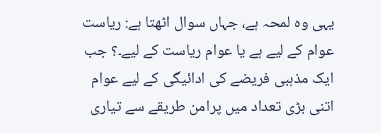یہی وہ لمحہ ہے، جہاں سوال اٹھتا ہے: ریاست عوام کے لیے ہے یا عوام ریاست کے لیے۔؟ جب ایک مذہبی فریضے کی ادائیگی کے لیے عوام اتنی بڑی تعداد میں پرامن طریقے سے تیاری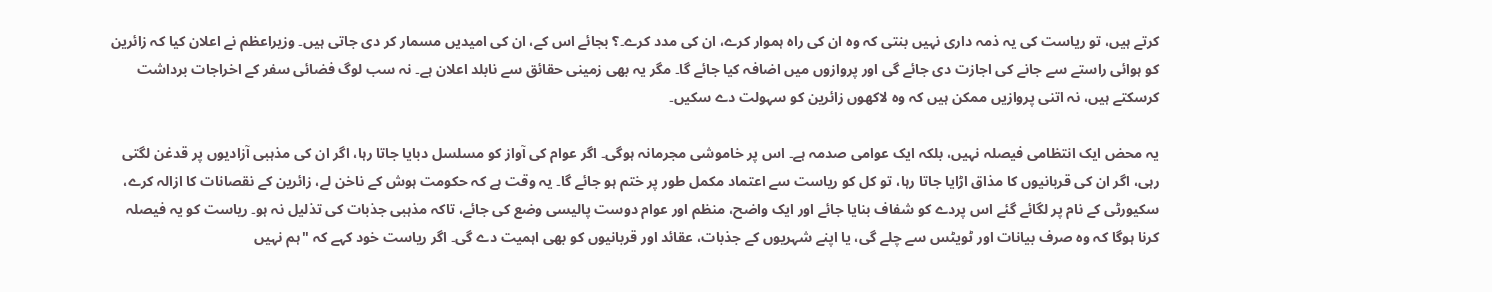کرتے ہیں، تو ریاست کی یہ ذمہ داری نہیں بنتی کہ وہ ان کی راہ ہموار کرے، ان کی مدد کرے۔؟ بجائے اس کے، ان کی امیدیں مسمار کر دی جاتی ہیں۔ وزیراعظم نے اعلان کیا کہ زائرین کو ہوائی راستے سے جانے کی اجازت دی جائے گی اور پروازوں میں اضافہ کیا جائے گا۔ مگر یہ بھی زمینی حقائق سے نابلد اعلان ہے۔ نہ سب لوگ فضائی سفر کے اخراجات برداشت کرسکتے ہیں، نہ اتنی پروازیں ممکن ہیں کہ وہ لاکھوں زائرین کو سہولت دے سکیں۔

یہ محض ایک انتظامی فیصلہ نہیں، بلکہ ایک عوامی صدمہ ہے۔ اس پر خاموشی مجرمانہ ہوگی۔ اگر عوام کی آواز کو مسلسل دبایا جاتا رہا، اگر ان کی مذہبی آزادیوں پر قدغن لگتی رہی، اگر ان کی قربانیوں کا مذاق اڑایا جاتا رہا، تو کل کو ریاست سے اعتماد مکمل طور پر ختم ہو جائے گا۔ یہ وقت ہے کہ حکومت ہوش کے ناخن لے، زائرین کے نقصانات کا ازالہ کرے، سکیورٹی کے نام پر لگائے گئے اس پردے کو شفاف بنایا جائے اور ایک واضح، منظم اور عوام دوست پالیسی وضع کی جائے، تاکہ مذہبی جذبات کی تذلیل نہ ہو۔ ریاست کو یہ فیصلہ کرنا ہوگا کہ وہ صرف بیانات اور ٹویٹس سے چلے گی، یا اپنے شہریوں کے جذبات، عقائد اور قربانیوں کو بھی اہمیت دے گی۔ اگر ریاست خود کہے کہ "ہم نہیں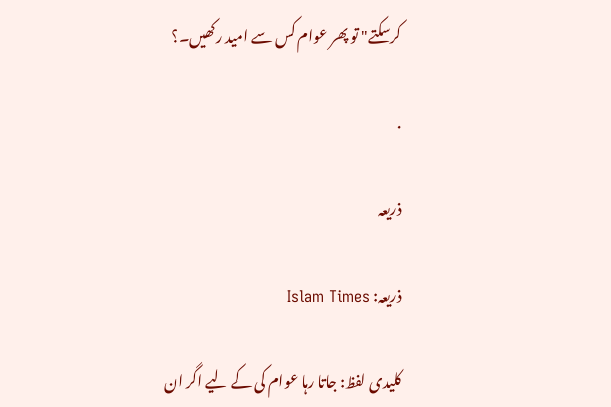کرسکتے" تو پھر عوام کس سے امید رکھیں۔؟

.

ذریعہ

ذریعہ: Islam Times

کلیدی لفظ: جاتا رہا عوام کی کے لیے اگر ان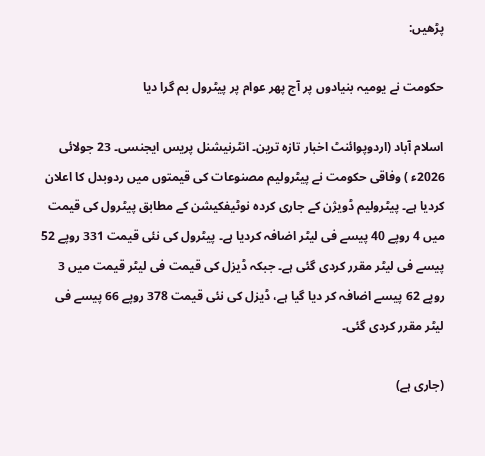پڑھیں:

حکومت نے یومیہ بنیادوں پر آج پھر عوام پر پیٹرول بم گرا دیا

اسلام آباد (اردوپوائنٹ اخبار تازہ ترین۔ انٹرنیشنل پریس ایجنسی۔ 23 جولائی 2026ء ) وفاقی حکومت نے پیٹرولیم مصنوعات کی قیمتوں میں ردوبدل کا اعلان کردیا ہے۔ پیٹرولیم ڈویژن کے جاری کردہ نوٹیفکیشن کے مطابق پیٹرول کی قیمت میں 4 روپے 40 پیسے فی لیٹر اضافہ کردیا ہے۔ پیٹرول کی نئی قیمت 331 روپے 52 پیسے فی لیٹر مقرر کردی گئی ہے۔ جبکہ ڈیزل کی قیمت فی لیٹر قیمت میں 3 روپے 62 پیسے اضافہ کر دیا گیا ہے، ڈیزل کی نئی قیمت 378 روپے 66 پیسے فی لیٹر مقرر کردی گئی۔

(جاری ہے)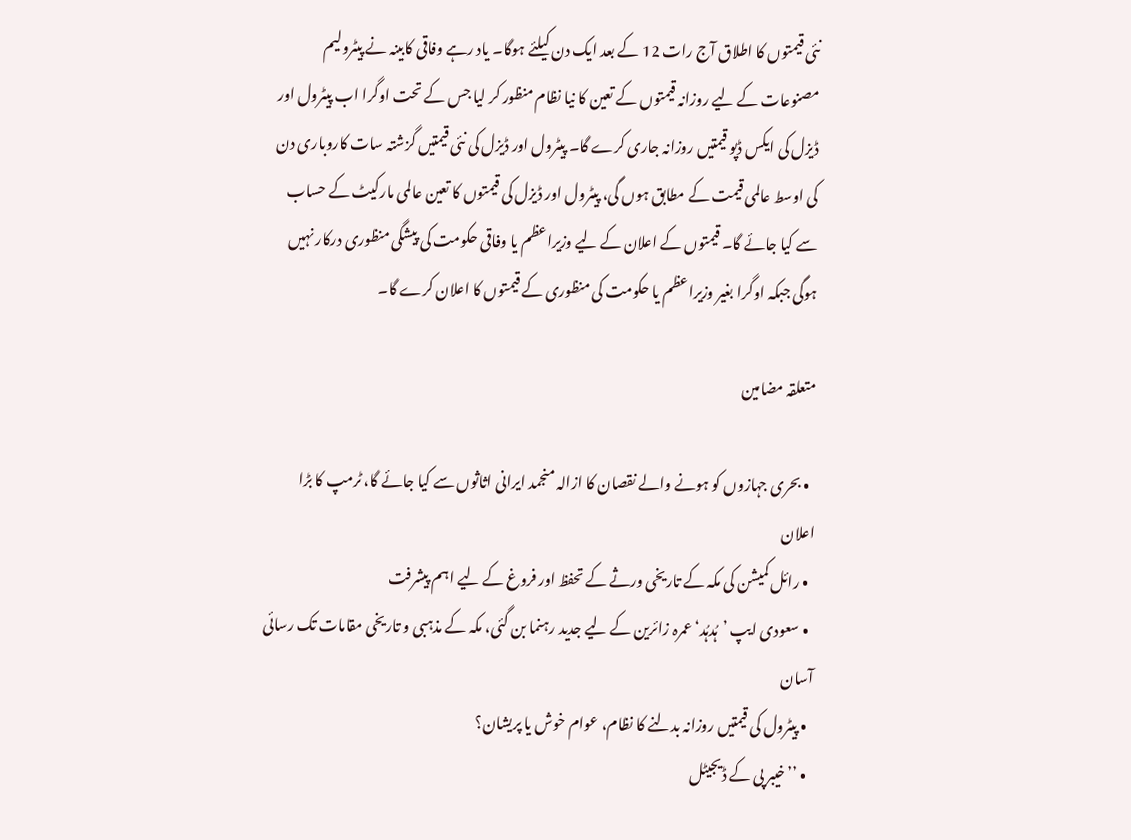نئی قیمتوں کا اطلاق آج رات 12 کے بعد ایک دن کیلئے ہوگا۔ یاد رہے وفاقی کابینہ نے پیٹرولیم مصنوعات کے لیے روزانہ قیمتوں کے تعین کا نیا نظام منظور کر لیا جس کے تحت اوگرا اب پیٹرول اور ڈیزل کی ایکس ڈپو قیمتیں روزانہ جاری کرے گا۔ پیٹرول اور ڈیزل کی نئی قیمتیں گزشتہ سات کاروباری دن کی اوسط عالمی قیمت کے مطابق ہوں گی، پیٹرول اور ڈیزل کی قیمتوں کا تعین عالمی مارکیٹ کے حساب سے کیا جائے گا۔ قیمتوں کے اعلان کے لیے وزیراعظم یا وفاقی حکومت کی پیشگی منظوری درکار نہیں ہوگی جبکہ اوگرا بغیر وزیراعظم یا حکومت کی منظوری کے قیمتوں کا اعلان کرے گا۔

متعلقہ مضامین

  • بحری جہازوں کو ہونے والے نقصان کا ازالہ منجمد ایرانی اثاثوں سے کیا جائے گا، ٹرمپ کا بڑا اعلان
  • رائل کمیشن کی مکہ کے تاریخی ورثے کے تحفظ اور فروغ کے لیے اہم پیشرفت
  • سعودی ایپ ’ہُدہُد‘ عمرہ زائرین کے لیے جدید رہنما بن گئی، مکہ کے مذہبی و تاریخی مقامات تک رسائی آسان
  • پیٹرول کی قیمتیں روزانہ بدلنے کا نظام، عوام خوش یا پریشان؟
  • ’’خیبر پی کے ڈیجیٹل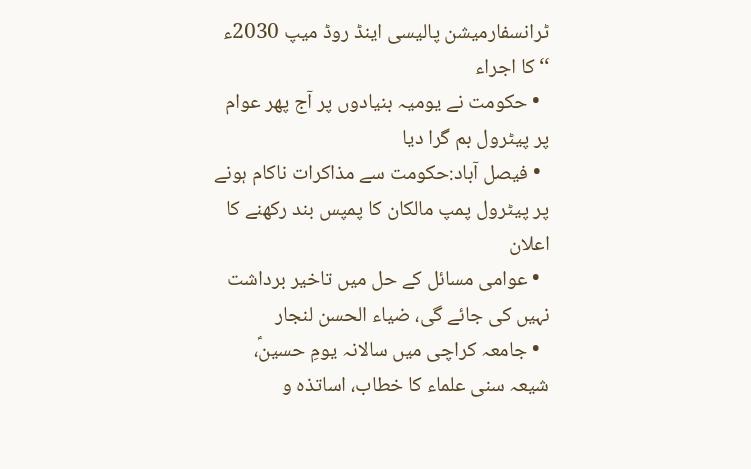ٹرانسفارمیشن پالیسی اینڈ روڈ میپ 2030ء ‘‘ کا اجراء
  • حکومت نے یومیہ بنیادوں پر آج پھر عوام پر پیٹرول بم گرا دیا
  • فیصل آباد:حکومت سے مذاکرات ناکام ہونے پر پیٹرول پمپ مالکان کا پمپس بند رکھنے کا اعلان
  • عوامی مسائل کے حل میں تاخیر برداشت نہیں کی جائے گی، ضیاء الحسن لنجار
  • جامعہ کراچی میں سالانہ یومِ حسینؑ، شیعہ سنی علماء کا خطاب، اساتذہ و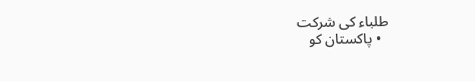طلباء کی شرکت
  • پاکستان کو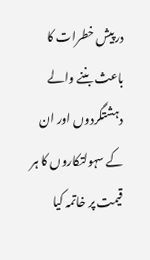درپیش خطرات کا باعث بننے والے دہشتگردوں اور ان کے سہولتکاروں کا ہر قیمت پر خاتمہ کیا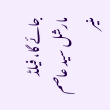جائے گا، فیلڈ مارشل سید عاصم منیر